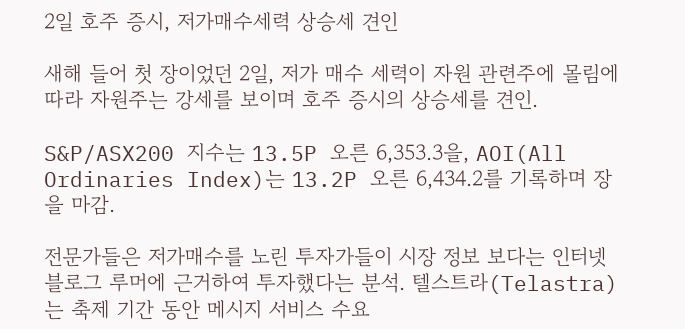2일 호주 증시, 저가매수세력 상승세 견인

새해 들어 첫 장이었던 2일, 저가 매수 세력이 자원 관련주에 몰림에 따라 자원주는 강세를 보이며 호주 증시의 상승세를 견인.

S&P/ASX200 지수는 13.5P 오른 6,353.3을, AOI(All Ordinaries Index)는 13.2P 오른 6,434.2를 기록하며 장을 마감.

전문가들은 저가매수를 노린 투자가들이 시장 정보 보다는 인터넷 블로그 루머에 근거하여 투자했다는 분석. 텔스트라(Telastra)는 축제 기간 동안 메시지 서비스 수요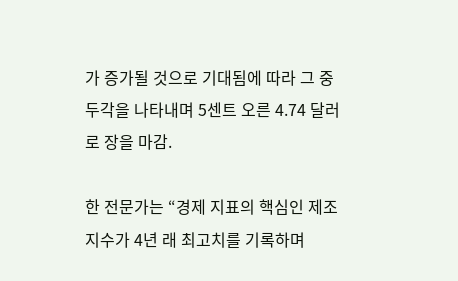가 증가될 것으로 기대됨에 따라 그 중 두각을 나타내며 5센트 오른 4.74 달러로 장을 마감.

한 전문가는 “경제 지표의 핵심인 제조 지수가 4년 래 최고치를 기록하며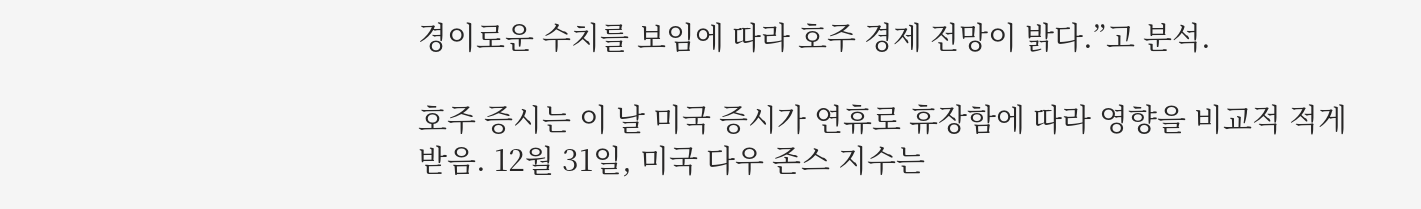경이로운 수치를 보임에 따라 호주 경제 전망이 밝다.”고 분석.

호주 증시는 이 날 미국 증시가 연휴로 휴장함에 따라 영향을 비교적 적게 받음. 12월 31일, 미국 다우 존스 지수는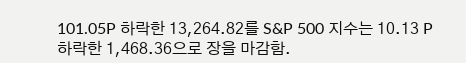101.05P 하락한 13,264.82를 S&P 500 지수는 10.13 P 하락한 1,468.36으로 장을 마감함.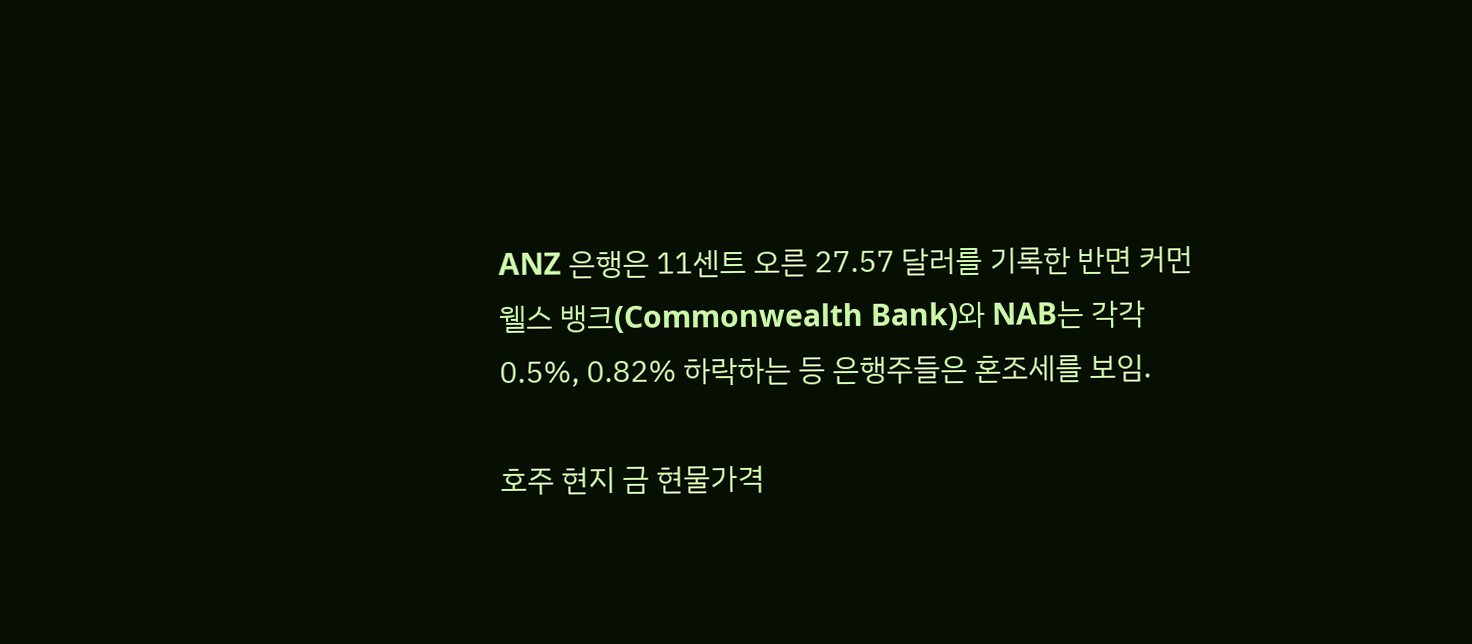ANZ 은행은 11센트 오른 27.57 달러를 기록한 반면 커먼 웰스 뱅크(Commonwealth Bank)와 NAB는 각각 0.5%, 0.82% 하락하는 등 은행주들은 혼조세를 보임.

호주 현지 금 현물가격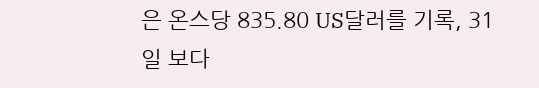은 온스당 835.80 US달러를 기록, 31일 보다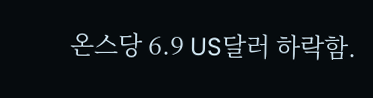온스당 6.9 US달러 하락함.